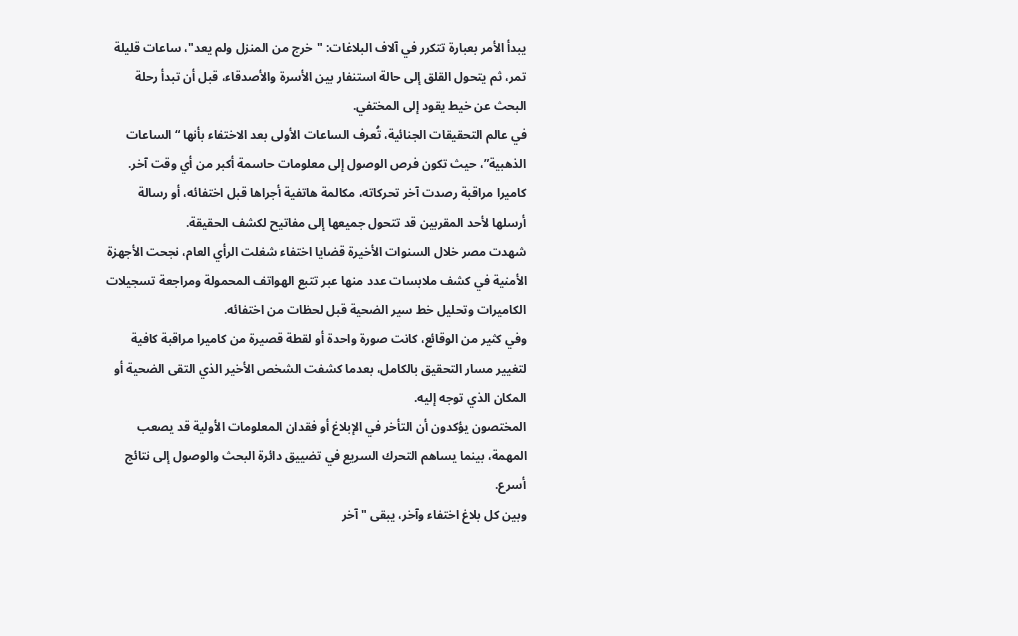يبدأ الأمر بعبارة تتكرر في آلاف البلاغات: "خرج من المنزل ولم يعد"، ساعات قليلة تمر، ثم يتحول القلق إلى حالة استنفار بين الأسرة والأصدقاء، قبل أن تبدأ رحلة البحث عن خيط يقود إلى المختفي.
في عالم التحقيقات الجنائية، تُعرف الساعات الأولى بعد الاختفاء بأنها “الساعات الذهبية”، حيث تكون فرص الوصول إلى معلومات حاسمة أكبر من أي وقت آخر. كاميرا مراقبة رصدت آخر تحركاته، مكالمة هاتفية أجراها قبل اختفائه، أو رسالة أرسلها لأحد المقربين قد تتحول جميعها إلى مفاتيح لكشف الحقيقة.
شهدت مصر خلال السنوات الأخيرة قضايا اختفاء شغلت الرأي العام، نجحت الأجهزة الأمنية في كشف ملابسات عدد منها عبر تتبع الهواتف المحمولة ومراجعة تسجيلات الكاميرات وتحليل خط سير الضحية قبل لحظات من اختفائه.
وفي كثير من الوقائع، كانت صورة واحدة أو لقطة قصيرة من كاميرا مراقبة كافية لتغيير مسار التحقيق بالكامل، بعدما كشفت الشخص الأخير الذي التقى الضحية أو المكان الذي توجه إليه.
المختصون يؤكدون أن التأخر في الإبلاغ أو فقدان المعلومات الأولية قد يصعب المهمة، بينما يساهم التحرك السريع في تضييق دائرة البحث والوصول إلى نتائج أسرع.
وبين كل بلاغ اختفاء وآخر، يبقى "آخر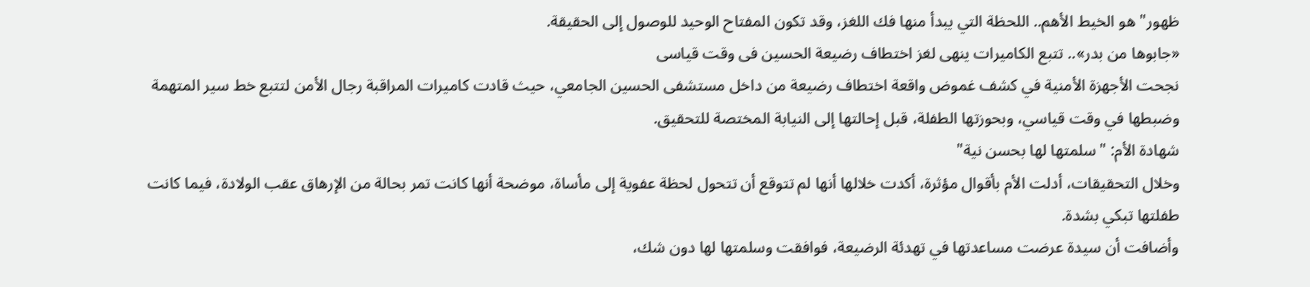ظهور" هو الخيط الأهم.. اللحظة التي يبدأ منها فك اللغز، وقد تكون المفتاح الوحيد للوصول إلى الحقيقة.
«جابوها من بدر».. تتبع الكاميرات ينهى لغز اختطاف رضيعة الحسين فى وقت قياسى
نجحت الأجهزة الأمنية في كشف غموض واقعة اختطاف رضيعة من داخل مستشفى الحسين الجامعي، حيث قادت كاميرات المراقبة رجال الأمن لتتبع خط سير المتهمة وضبطها في وقت قياسي، وبحوزتها الطفلة، قبل إحالتها إلى النيابة المختصة للتحقيق.
شهادة الأم: "سلمتها لها بحسن نية"
وخلال التحقيقات، أدلت الأم بأقوال مؤثرة، أكدت خلالها أنها لم تتوقع أن تتحول لحظة عفوية إلى مأساة، موضحة أنها كانت تمر بحالة من الإرهاق عقب الولادة، فيما كانت طفلتها تبكي بشدة.
وأضافت أن سيدة عرضت مساعدتها في تهدئة الرضيعة، فوافقت وسلمتها لها دون شك،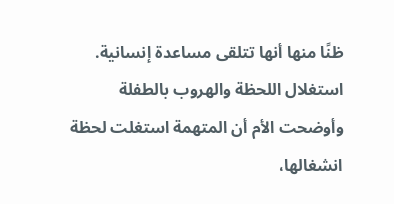ظنًا منها أنها تتلقى مساعدة إنسانية.
استغلال اللحظة والهروب بالطفلة
وأوضحت الأم أن المتهمة استغلت لحظة انشغالها،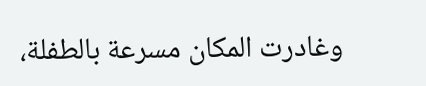وغادرت المكان مسرعة بالطفلة،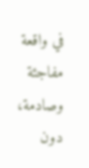في واقعة مفاجئة وصادمة، دون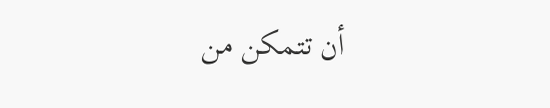أن تتمكن من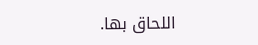اللحاق بها.